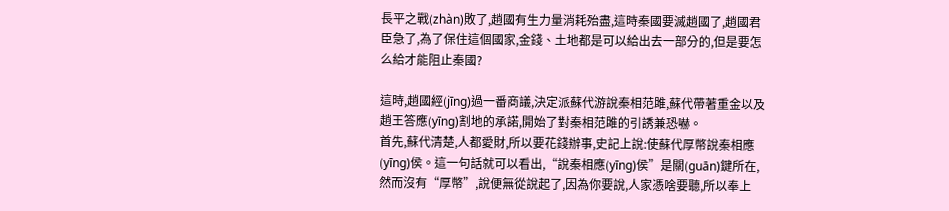長平之戰(zhàn)敗了,趙國有生力量消耗殆盡,這時秦國要滅趙國了,趙國君臣急了,為了保住這個國家,金錢、土地都是可以給出去一部分的,但是要怎么給才能阻止秦國?

這時,趙國經(jīng)過一番商議,決定派蘇代游說秦相范雎,蘇代帶著重金以及趙王答應(yīng)割地的承諾,開始了對秦相范雎的引誘兼恐嚇。
首先,蘇代清楚,人都愛財,所以要花錢辦事,史記上說:使蘇代厚幣說秦相應(yīng)侯。這一句話就可以看出,“說秦相應(yīng)侯”是關(guān)鍵所在,然而沒有“厚幣”,說便無從說起了,因為你要說,人家憑啥要聽,所以奉上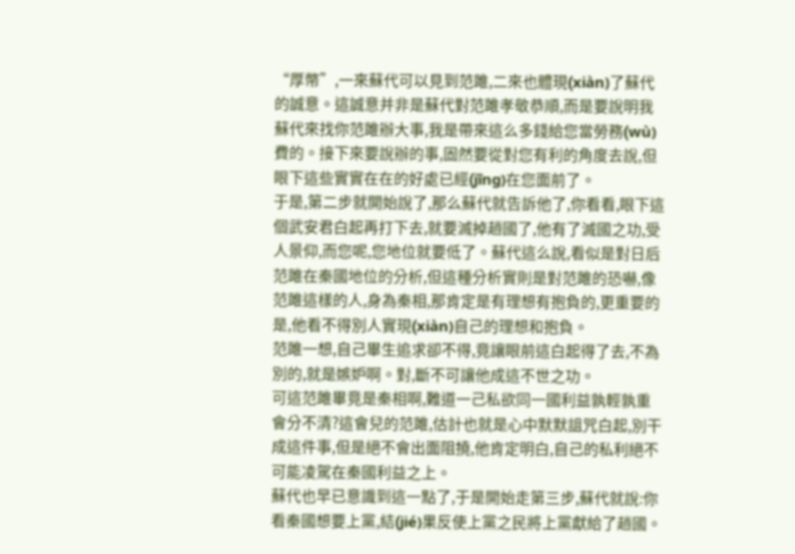“厚幣”,一來蘇代可以見到范雎,二來也體現(xiàn)了蘇代的誠意。這誠意并非是蘇代對范雎孝敬恭順,而是要說明我蘇代來找你范雎辦大事,我是帶來這么多錢給您當勞務(wù)費的。接下來要說辦的事,固然要從對您有利的角度去說,但眼下這些實實在在的好處已經(jīng)在您面前了。
于是,第二步就開始說了,那么蘇代就告訴他了,你看看,眼下這個武安君白起再打下去,就要滅掉趙國了,他有了滅國之功,受人景仰,而您呢,您地位就要低了。蘇代這么說,看似是對日后范雎在秦國地位的分析,但這種分析實則是對范雎的恐嚇,像范雎這樣的人,身為秦相,那肯定是有理想有抱負的,更重要的是,他看不得別人實現(xiàn)自己的理想和抱負。
范雎一想,自己畢生追求卻不得,竟讓眼前這白起得了去,不為別的,就是嫉妒啊。對,斷不可讓他成這不世之功。
可這范雎畢竟是秦相啊,難道一己私欲同一國利益孰輕孰重會分不清?這會兒的范雎,估計也就是心中默默詛咒白起,別干成這件事,但是絕不會出面阻撓,他肯定明白,自己的私利絕不可能凌駕在秦國利益之上。
蘇代也早已意識到這一點了,于是開始走第三步,蘇代就說:你看秦國想要上黨,結(jié)果反使上黨之民將上黨獻給了趙國。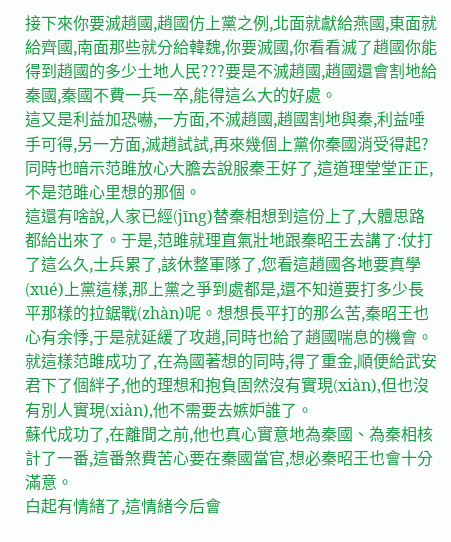接下來你要滅趙國,趙國仿上黨之例,北面就獻給燕國,東面就給齊國,南面那些就分給韓魏,你要滅國,你看看滅了趙國你能得到趙國的多少土地人民???要是不滅趙國,趙國還會割地給秦國,秦國不費一兵一卒,能得這么大的好處。
這又是利益加恐嚇,一方面,不滅趙國,趙國割地與秦,利益唾手可得,另一方面,滅趙試試,再來幾個上黨你秦國消受得起?同時也暗示范雎放心大膽去說服秦王好了,這道理堂堂正正,不是范雎心里想的那個。
這還有啥說,人家已經(jīng)替秦相想到這份上了,大體思路都給出來了。于是,范雎就理直氣壯地跟秦昭王去講了:仗打了這么久,士兵累了,該休整軍隊了,您看這趙國各地要真學(xué)上黨這樣,那上黨之爭到處都是,還不知道要打多少長平那樣的拉鋸戰(zhàn)呢。想想長平打的那么苦,秦昭王也心有余悸,于是就延緩了攻趙,同時也給了趙國喘息的機會。
就這樣范雎成功了,在為國著想的同時,得了重金,順便給武安君下了個絆子,他的理想和抱負固然沒有實現(xiàn),但也沒有別人實現(xiàn),他不需要去嫉妒誰了。
蘇代成功了,在離間之前,他也真心實意地為秦國、為秦相核計了一番,這番煞費苦心要在秦國當官,想必秦昭王也會十分滿意。
白起有情緒了,這情緒今后會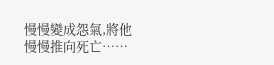慢慢變成怨氣,將他慢慢推向死亡……